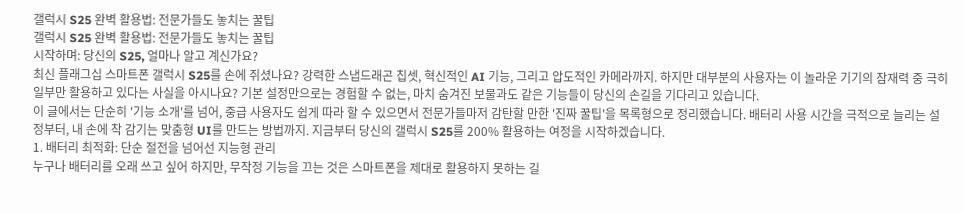갤럭시 S25 완벽 활용법: 전문가들도 놓치는 꿀팁
갤럭시 S25 완벽 활용법: 전문가들도 놓치는 꿀팁
시작하며: 당신의 S25, 얼마나 알고 계신가요?
최신 플래그십 스마트폰 갤럭시 S25를 손에 쥐셨나요? 강력한 스냅드래곤 칩셋, 혁신적인 AI 기능, 그리고 압도적인 카메라까지. 하지만 대부분의 사용자는 이 놀라운 기기의 잠재력 중 극히 일부만 활용하고 있다는 사실을 아시나요? 기본 설정만으로는 경험할 수 없는, 마치 숨겨진 보물과도 같은 기능들이 당신의 손길을 기다리고 있습니다.
이 글에서는 단순히 '기능 소개'를 넘어, 중급 사용자도 쉽게 따라 할 수 있으면서 전문가들마저 감탄할 만한 '진짜 꿀팁'을 목록형으로 정리했습니다. 배터리 사용 시간을 극적으로 늘리는 설정부터, 내 손에 착 감기는 맞춤형 UI를 만드는 방법까지. 지금부터 당신의 갤럭시 S25를 200% 활용하는 여정을 시작하겠습니다.
1. 배터리 최적화: 단순 절전을 넘어선 지능형 관리
누구나 배터리를 오래 쓰고 싶어 하지만, 무작정 기능을 끄는 것은 스마트폰을 제대로 활용하지 못하는 길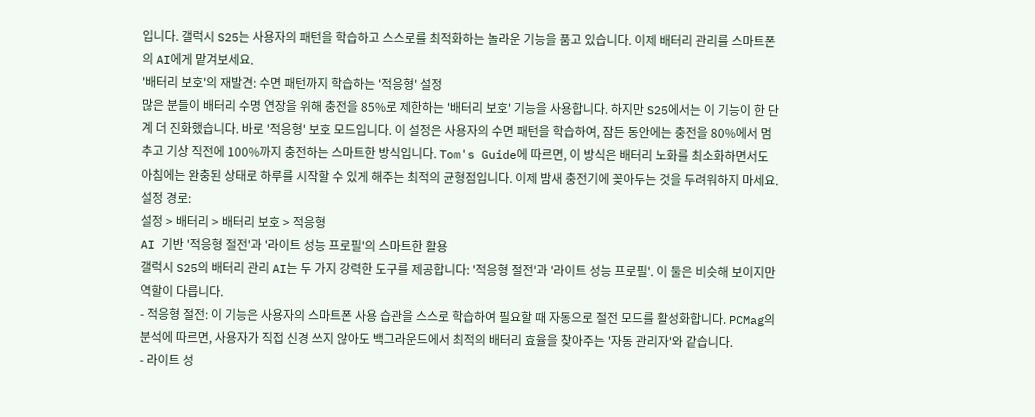입니다. 갤럭시 S25는 사용자의 패턴을 학습하고 스스로를 최적화하는 놀라운 기능을 품고 있습니다. 이제 배터리 관리를 스마트폰의 AI에게 맡겨보세요.
'배터리 보호'의 재발견: 수면 패턴까지 학습하는 '적응형' 설정
많은 분들이 배터리 수명 연장을 위해 충전을 85%로 제한하는 '배터리 보호' 기능을 사용합니다. 하지만 S25에서는 이 기능이 한 단계 더 진화했습니다. 바로 '적응형' 보호 모드입니다. 이 설정은 사용자의 수면 패턴을 학습하여, 잠든 동안에는 충전을 80%에서 멈추고 기상 직전에 100%까지 충전하는 스마트한 방식입니다. Tom's Guide에 따르면, 이 방식은 배터리 노화를 최소화하면서도 아침에는 완충된 상태로 하루를 시작할 수 있게 해주는 최적의 균형점입니다. 이제 밤새 충전기에 꽂아두는 것을 두려워하지 마세요.
설정 경로:
설정 > 배터리 > 배터리 보호 > 적응형
AI 기반 '적응형 절전'과 '라이트 성능 프로필'의 스마트한 활용
갤럭시 S25의 배터리 관리 AI는 두 가지 강력한 도구를 제공합니다: '적응형 절전'과 '라이트 성능 프로필'. 이 둘은 비슷해 보이지만 역할이 다릅니다.
- 적응형 절전: 이 기능은 사용자의 스마트폰 사용 습관을 스스로 학습하여 필요할 때 자동으로 절전 모드를 활성화합니다. PCMag의 분석에 따르면, 사용자가 직접 신경 쓰지 않아도 백그라운드에서 최적의 배터리 효율을 찾아주는 '자동 관리자'와 같습니다.
- 라이트 성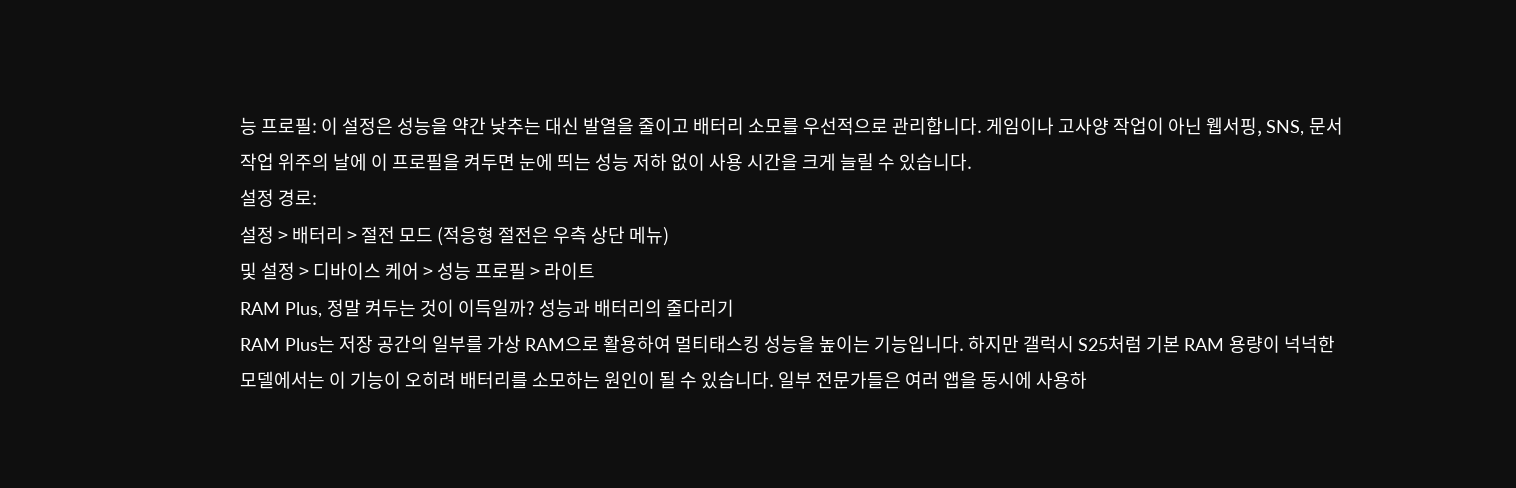능 프로필: 이 설정은 성능을 약간 낮추는 대신 발열을 줄이고 배터리 소모를 우선적으로 관리합니다. 게임이나 고사양 작업이 아닌 웹서핑, SNS, 문서 작업 위주의 날에 이 프로필을 켜두면 눈에 띄는 성능 저하 없이 사용 시간을 크게 늘릴 수 있습니다.
설정 경로:
설정 > 배터리 > 절전 모드 (적응형 절전은 우측 상단 메뉴)
및 설정 > 디바이스 케어 > 성능 프로필 > 라이트
RAM Plus, 정말 켜두는 것이 이득일까? 성능과 배터리의 줄다리기
RAM Plus는 저장 공간의 일부를 가상 RAM으로 활용하여 멀티태스킹 성능을 높이는 기능입니다. 하지만 갤럭시 S25처럼 기본 RAM 용량이 넉넉한 모델에서는 이 기능이 오히려 배터리를 소모하는 원인이 될 수 있습니다. 일부 전문가들은 여러 앱을 동시에 사용하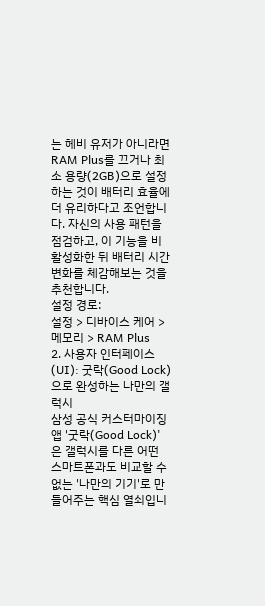는 헤비 유저가 아니라면 RAM Plus를 끄거나 최소 용량(2GB)으로 설정하는 것이 배터리 효율에 더 유리하다고 조언합니다. 자신의 사용 패턴을 점검하고, 이 기능을 비활성화한 뒤 배터리 시간 변화를 체감해보는 것을 추천합니다.
설정 경로:
설정 > 디바이스 케어 > 메모리 > RAM Plus
2. 사용자 인터페이스(UI): 굿락(Good Lock)으로 완성하는 나만의 갤럭시
삼성 공식 커스터마이징 앱 '굿락(Good Lock)'은 갤럭시를 다른 어떤 스마트폰과도 비교할 수 없는 '나만의 기기'로 만들어주는 핵심 열쇠입니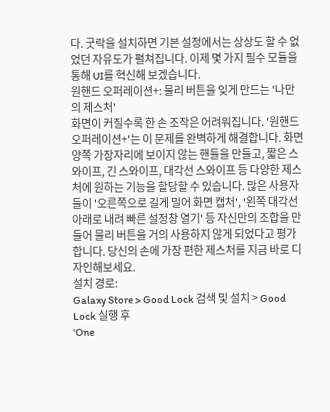다. 굿락을 설치하면 기본 설정에서는 상상도 할 수 없었던 자유도가 펼쳐집니다. 이제 몇 가지 필수 모듈을 통해 UI를 혁신해 보겠습니다.
원핸드 오퍼레이션+: 물리 버튼을 잊게 만드는 '나만의 제스처'
화면이 커질수록 한 손 조작은 어려워집니다. '원핸드 오퍼레이션+'는 이 문제를 완벽하게 해결합니다. 화면 양쪽 가장자리에 보이지 않는 핸들을 만들고, 짧은 스와이프, 긴 스와이프, 대각선 스와이프 등 다양한 제스처에 원하는 기능을 할당할 수 있습니다. 많은 사용자들이 '오른쪽으로 길게 밀어 화면 캡처', '왼쪽 대각선 아래로 내려 빠른 설정창 열기' 등 자신만의 조합을 만들어 물리 버튼을 거의 사용하지 않게 되었다고 평가합니다. 당신의 손에 가장 편한 제스처를 지금 바로 디자인해보세요.
설치 경로:
Galaxy Store > Good Lock 검색 및 설치 > Good Lock 실행 후
'One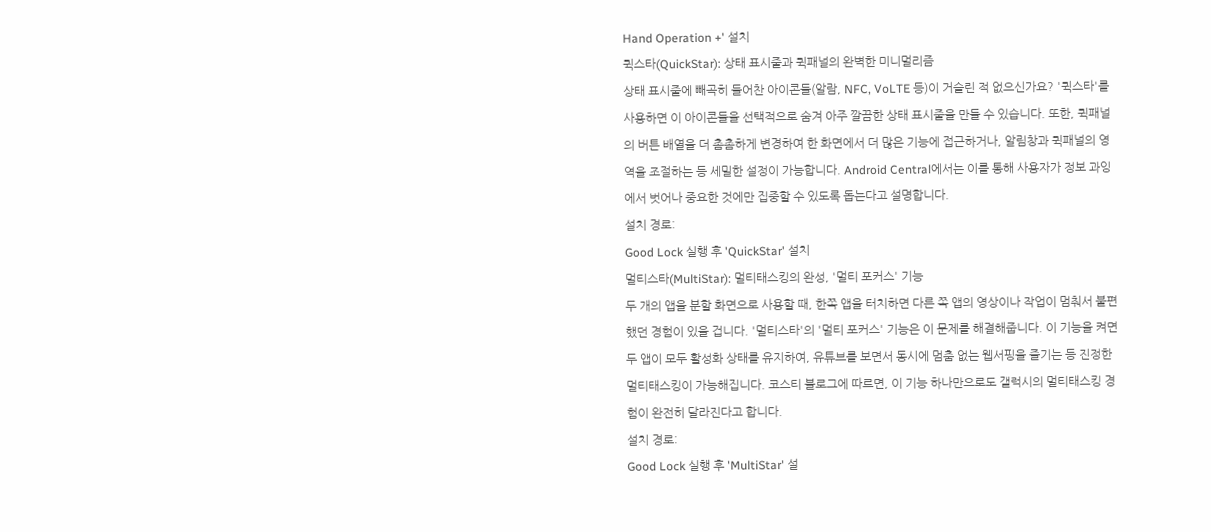Hand Operation +' 설치
퀵스타(QuickStar): 상태 표시줄과 퀵패널의 완벽한 미니멀리즘
상태 표시줄에 빼곡히 들어찬 아이콘들(알람, NFC, VoLTE 등)이 거슬린 적 없으신가요? '퀵스타'를 사용하면 이 아이콘들을 선택적으로 숨겨 아주 깔끔한 상태 표시줄을 만들 수 있습니다. 또한, 퀵패널의 버튼 배열을 더 촘촘하게 변경하여 한 화면에서 더 많은 기능에 접근하거나, 알림창과 퀵패널의 영역을 조절하는 등 세밀한 설정이 가능합니다. Android Central에서는 이를 통해 사용자가 정보 과잉에서 벗어나 중요한 것에만 집중할 수 있도록 돕는다고 설명합니다.
설치 경로:
Good Lock 실행 후 'QuickStar' 설치
멀티스타(MultiStar): 멀티태스킹의 완성, '멀티 포커스' 기능
두 개의 앱을 분할 화면으로 사용할 때, 한쪽 앱을 터치하면 다른 쪽 앱의 영상이나 작업이 멈춰서 불편했던 경험이 있을 겁니다. '멀티스타'의 '멀티 포커스' 기능은 이 문제를 해결해줍니다. 이 기능을 켜면 두 앱이 모두 활성화 상태를 유지하여, 유튜브를 보면서 동시에 멈춤 없는 웹서핑을 즐기는 등 진정한 멀티태스킹이 가능해집니다. 코스티 블로그에 따르면, 이 기능 하나만으로도 갤럭시의 멀티태스킹 경험이 완전히 달라진다고 합니다.
설치 경로:
Good Lock 실행 후 'MultiStar' 설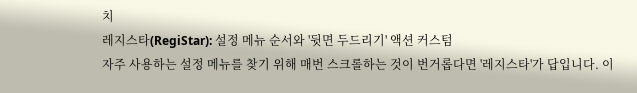치
레지스타(RegiStar): 설정 메뉴 순서와 '뒷면 두드리기' 액션 커스텀
자주 사용하는 설정 메뉴를 찾기 위해 매번 스크롤하는 것이 번거롭다면 '레지스타'가 답입니다. 이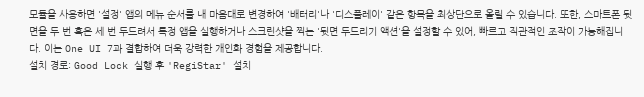모듈을 사용하면 '설정' 앱의 메뉴 순서를 내 마음대로 변경하여 '배터리'나 '디스플레이' 같은 항목을 최상단으로 올릴 수 있습니다. 또한, 스마트폰 뒷면을 두 번 혹은 세 번 두드려서 특정 앱을 실행하거나 스크린샷을 찍는 '뒷면 두드리기 액션'을 설정할 수 있어, 빠르고 직관적인 조작이 가능해집니다. 이는 One UI 7과 결합하여 더욱 강력한 개인화 경험을 제공합니다.
설치 경로: Good Lock 실행 후 'RegiStar' 설치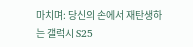마치며: 당신의 손에서 재탄생하는 갤럭시 S25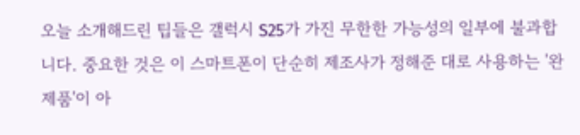오늘 소개해드린 팁들은 갤럭시 S25가 가진 무한한 가능성의 일부에 불과합니다. 중요한 것은 이 스마트폰이 단순히 제조사가 정해준 대로 사용하는 '완제품'이 아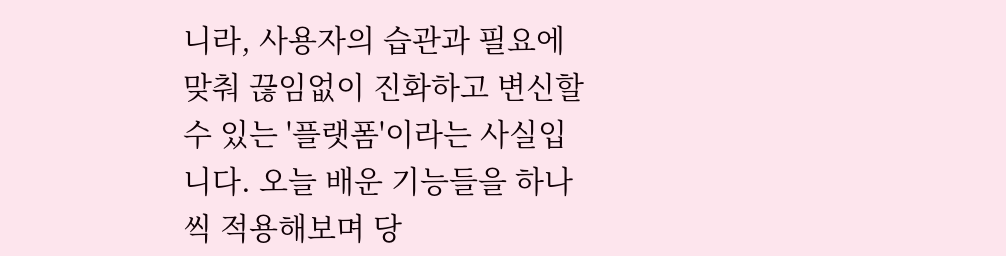니라, 사용자의 습관과 필요에 맞춰 끊임없이 진화하고 변신할 수 있는 '플랫폼'이라는 사실입니다. 오늘 배운 기능들을 하나씩 적용해보며 당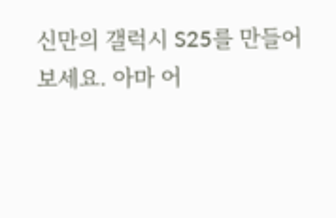신만의 갤럭시 S25를 만들어보세요. 아마 어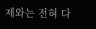제와는 전혀 다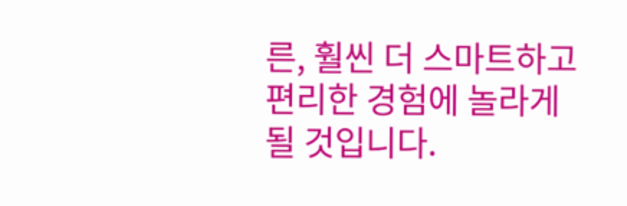른, 훨씬 더 스마트하고 편리한 경험에 놀라게 될 것입니다.